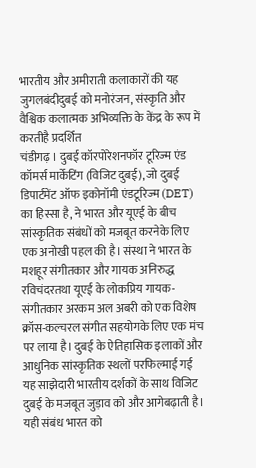भारतीय और अमीराती कलाकारों की यह जुगलबंदीदुबई को मनोरंजन, संस्कृति और वैश्विक कलात्मक अभिव्यक्ति के केंद्र के रूप में करतीहै प्रदर्शित
चंडीगढ़ । दुबई कॉरपोरेशनफॉर टूरिज्म एंड कॉमर्स मार्केटिंग (विजिट दुबई), जो दुबई डिपार्टमेंट ऑफ इकोनॉमी एंडटूरिज्म (DET) का हिस्सा है, ने भारत और यूएई के बीच सांस्कृतिक संबंधों को मजबूत करनेके लिए एक अनोखी पहल की है। संस्था ने भारत के मशहूर संगीतकार और गायक अनिरुद्ध रविचंदरतथा यूएई के लोकप्रिय गायक-संगीतकार अरकम अल अबरी को एक विशेष क्रॉस-कल्चरल संगीत सहयोगके लिए एक मंच पर लाया है। दुबई के ऐतिहासिक इलाकों और आधुनिक सांस्कृतिक स्थलों परफिल्माई गई यह साझेदारी भारतीय दर्शकों के साथ विजिट दुबई के मजबूत जुड़ाव को और आगेबढ़ाती है। यही संबंध भारत को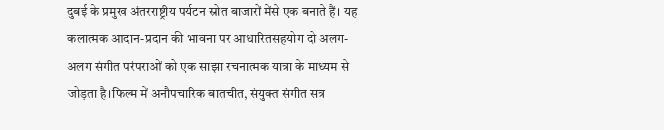दुबई के प्रमुख अंतरराष्ट्रीय पर्यटन स्रोत बाजारों मेंसे एक बनाते हैं। यह कलात्मक आदान-प्रदान की भावना पर आधारितसहयोग दो अलग-अलग संगीत परंपराओं को एक साझा रचनात्मक यात्रा के माध्यम से जोड़ता है।फिल्म में अनौपचारिक बातचीत, संयुक्त संगीत सत्र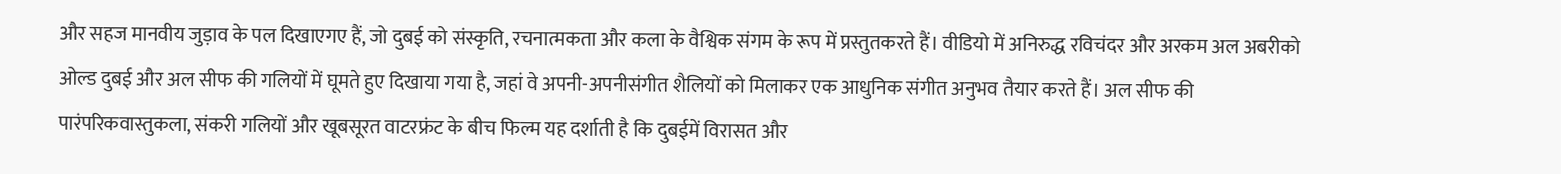और सहज मानवीय जुड़ाव के पल दिखाएगए हैं, जो दुबई को संस्कृति, रचनात्मकता और कला के वैश्विक संगम के रूप में प्रस्तुतकरते हैं। वीडियो में अनिरुद्ध रविचंदर और अरकम अल अबरीको ओल्ड दुबई और अल सीफ की गलियों में घूमते हुए दिखाया गया है, जहां वे अपनी-अपनीसंगीत शैलियों को मिलाकर एक आधुनिक संगीत अनुभव तैयार करते हैं। अल सीफ की पारंपरिकवास्तुकला, संकरी गलियों और खूबसूरत वाटरफ्रंट के बीच फिल्म यह दर्शाती है कि दुबईमें विरासत और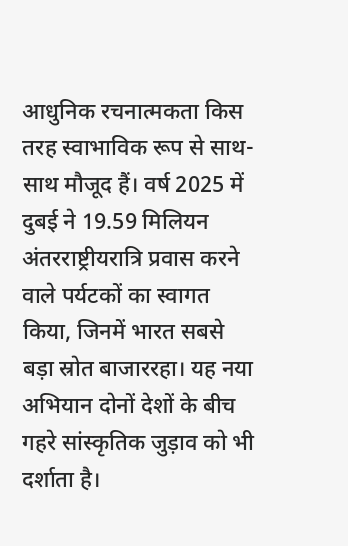आधुनिक रचनात्मकता किस तरह स्वाभाविक रूप से साथ-साथ मौजूद हैं। वर्ष 2025 में दुबई ने 19.59 मिलियन अंतरराष्ट्रीयरात्रि प्रवास करने वाले पर्यटकों का स्वागत किया, जिनमें भारत सबसे बड़ा स्रोत बाजाररहा। यह नया अभियान दोनों देशों के बीच गहरे सांस्कृतिक जुड़ाव को भी दर्शाता है।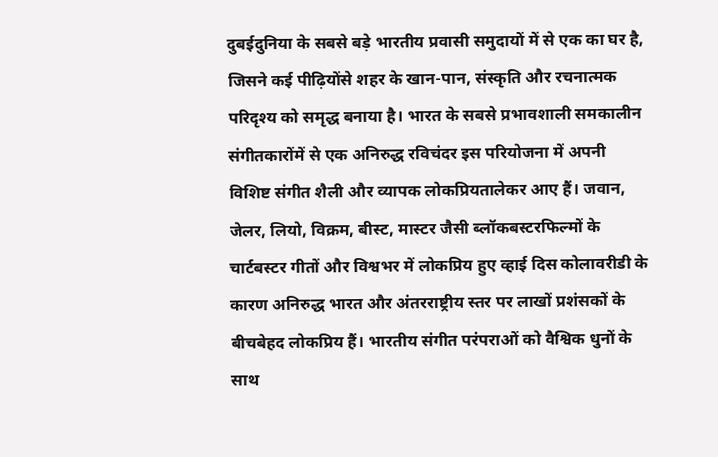दुबईदुनिया के सबसे बड़े भारतीय प्रवासी समुदायों में से एक का घर है, जिसने कई पीढ़ियोंसे शहर के खान-पान, संस्कृति और रचनात्मक परिदृश्य को समृद्ध बनाया है। भारत के सबसे प्रभावशाली समकालीन संगीतकारोंमें से एक अनिरुद्ध रविचंदर इस परियोजना में अपनी विशिष्ट संगीत शैली और व्यापक लोकप्रियतालेकर आए हैं। जवान, जेलर, लियो, विक्रम, बीस्ट, मास्टर जैसी ब्लॉकबस्टरफिल्मों के चार्टबस्टर गीतों और विश्वभर में लोकप्रिय हुए व्हाई दिस कोलावरीडी के कारण अनिरुद्ध भारत और अंतरराष्ट्रीय स्तर पर लाखों प्रशंसकों के बीचबेहद लोकप्रिय हैं। भारतीय संगीत परंपराओं को वैश्विक धुनों के साथ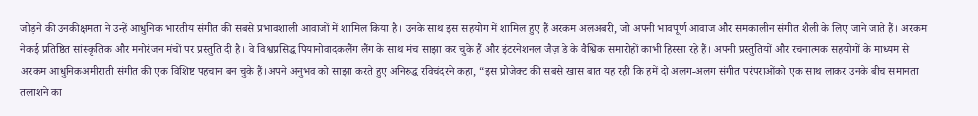जोड़ने की उनकीक्षमता ने उन्हें आधुनिक भारतीय संगीत की सबसे प्रभावशाली आवाजों में शामिल किया है। उनके साथ इस सहयोग में शामिल हुए हैं अरकम अलअबरी, जो अपनी भावपूर्ण आवाज और समकालीन संगीत शैली के लिए जाने जाते हैं। अरकम नेकई प्रतिष्ठित सांस्कृतिक और मनोरंजन मंचों पर प्रस्तुति दी है। वे विश्वप्रसिद्ध पियानोवादकलैंग लैंग के साथ मंच साझा कर चुके हैं और इंटरनेशनल जैज़ डे के वैश्विक समारोहों काभी हिस्सा रहे हैं। अपनी प्रस्तुतियों और रचनात्मक सहयोगों के माध्यम से अरकम आधुनिकअमीराती संगीत की एक विशिष्ट पहचान बन चुके हैं।अपने अनुभव को साझा करते हुए अनिरुद्ध रविचंदरने कहा, “इस प्रोजेक्ट की सबसे खास बात यह रही कि हमें दो अलग-अलग संगीत परंपराओंको एक साथ लाकर उनके बीच समानता तलाशने का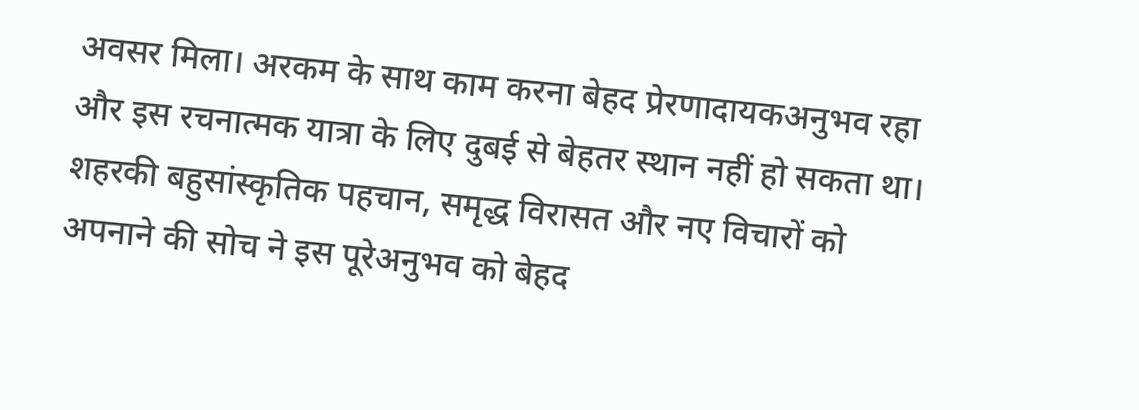अवसर मिला। अरकम के साथ काम करना बेहद प्रेरणादायकअनुभव रहा और इस रचनात्मक यात्रा के लिए दुबई से बेहतर स्थान नहीं हो सकता था। शहरकी बहुसांस्कृतिक पहचान, समृद्ध विरासत और नए विचारों को अपनाने की सोच ने इस पूरेअनुभव को बेहद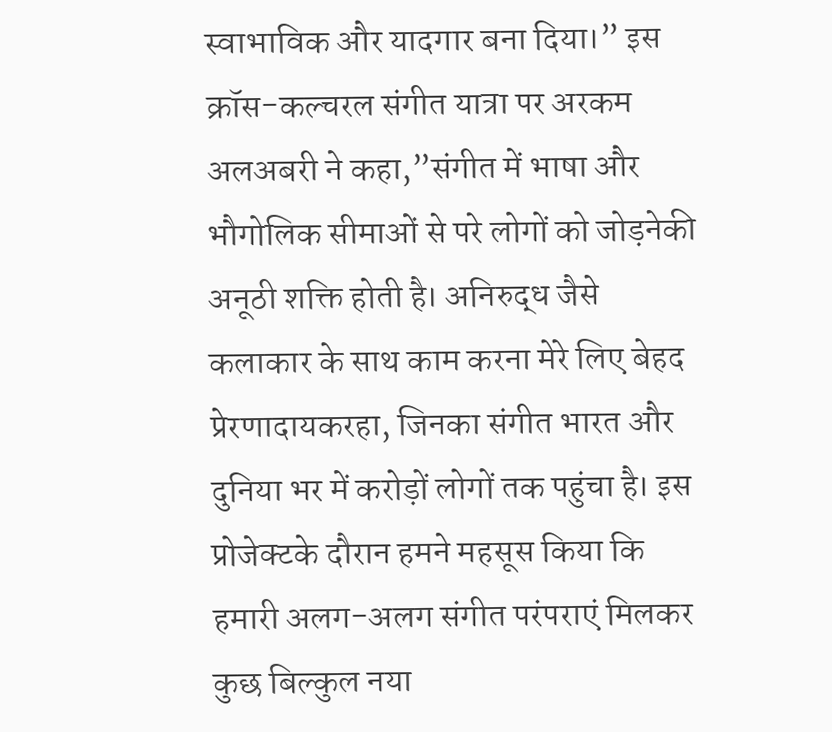स्वाभाविक और यादगार बना दिया।” इस क्रॉस-कल्चरल संगीत यात्रा पर अरकम अलअबरी ने कहा,”संगीत में भाषा और भौगोलिक सीमाओं से परे लोगों को जोड़नेकी अनूठी शक्ति होती है। अनिरुद्ध जैसे कलाकार के साथ काम करना मेरे लिए बेहद प्रेरणादायकरहा, जिनका संगीत भारत और दुनिया भर में करोड़ों लोगों तक पहुंचा है। इस प्रोजेक्टके दौरान हमने महसूस किया कि हमारी अलग-अलग संगीत परंपराएं मिलकर कुछ बिल्कुल नया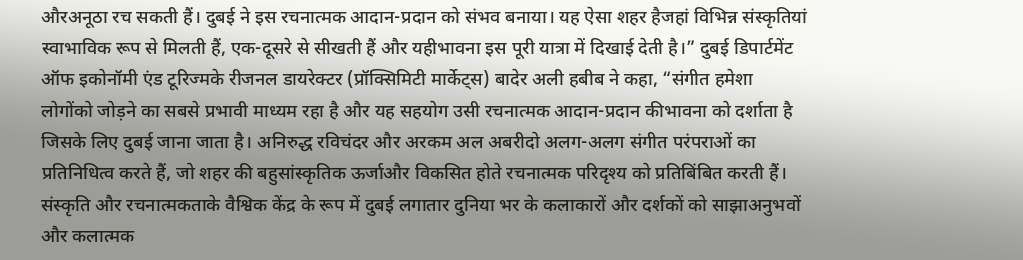औरअनूठा रच सकती हैं। दुबई ने इस रचनात्मक आदान-प्रदान को संभव बनाया। यह ऐसा शहर हैजहां विभिन्न संस्कृतियां स्वाभाविक रूप से मिलती हैं, एक-दूसरे से सीखती हैं और यहीभावना इस पूरी यात्रा में दिखाई देती है।” दुबई डिपार्टमेंट ऑफ इकोनॉमी एंड टूरिज्मके रीजनल डायरेक्टर (प्रॉक्सिमिटी मार्केट्स) बादेर अली हबीब ने कहा, “संगीत हमेशा लोगोंको जोड़ने का सबसे प्रभावी माध्यम रहा है और यह सहयोग उसी रचनात्मक आदान-प्रदान कीभावना को दर्शाता है जिसके लिए दुबई जाना जाता है। अनिरुद्ध रविचंदर और अरकम अल अबरीदो अलग-अलग संगीत परंपराओं का प्रतिनिधित्व करते हैं, जो शहर की बहुसांस्कृतिक ऊर्जाऔर विकसित होते रचनात्मक परिदृश्य को प्रतिबिंबित करती हैं। संस्कृति और रचनात्मकताके वैश्विक केंद्र के रूप में दुबई लगातार दुनिया भर के कलाकारों और दर्शकों को साझाअनुभवों और कलात्मक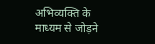अभिव्यक्ति के माध्यम से जोड़ने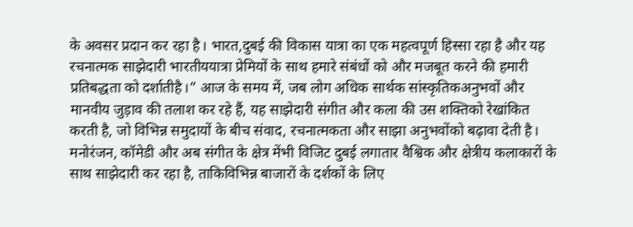के अवसर प्रदान कर रहा है। भारत,दुबई की विकास यात्रा का एक महत्वपूर्ण हिस्सा रहा है और यह रचनात्मक साझेदारी भारतीययात्रा प्रेमियों के साथ हमारे संबंधों को और मजबूत करने की हमारी प्रतिबद्धता को दर्शातीहै।” आज के समय में, जब लोग अधिक सार्थक सांस्कृतिकअनुभवों और मानवीय जुड़ाव की तलाश कर रहे हैं, यह साझेदारी संगीत और कला की उस शक्तिको रेखांकित करती है, जो विभिन्न समुदायों के बीच संवाद, रचनात्मकता और साझा अनुभवोंको बढ़ावा देती है। मनोरंजन, कॉमेडी और अब संगीत के क्षेत्र मेंभी विजिट दुबई लगातार वैश्विक और क्षेत्रीय कलाकारों के साथ साझेदारी कर रहा है, ताकिविभिन्न बाजारों के दर्शकों के लिए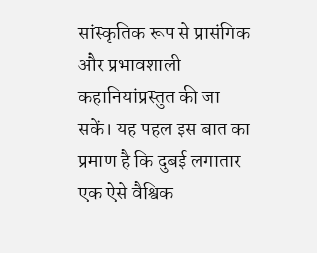सांस्कृतिक रूप से प्रासंगिक और प्रभावशाली कहानियांप्रस्तुत की जा सकें। यह पहल इस बात का प्रमाण है कि दुबई लगातार एक ऐसे वैश्विक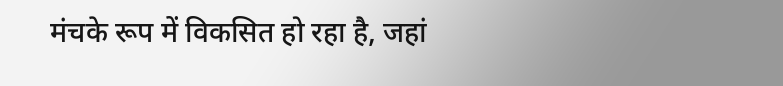मंचके रूप में विकसित हो रहा है, जहां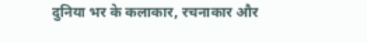दुनिया भर के कलाकार, रचनाकार और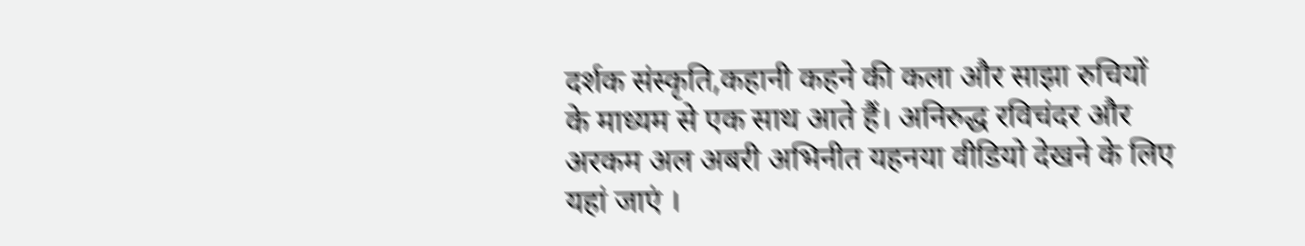दर्शक संस्कृति,कहानी कहने की कला और साझा रुचियों के माध्यम से एक साथ आते हैं। अनिरुद्ध रविचंदर और अरकम अल अबरी अभिनीत यहनया वीडियो देखने के लिए यहां जाएं ।